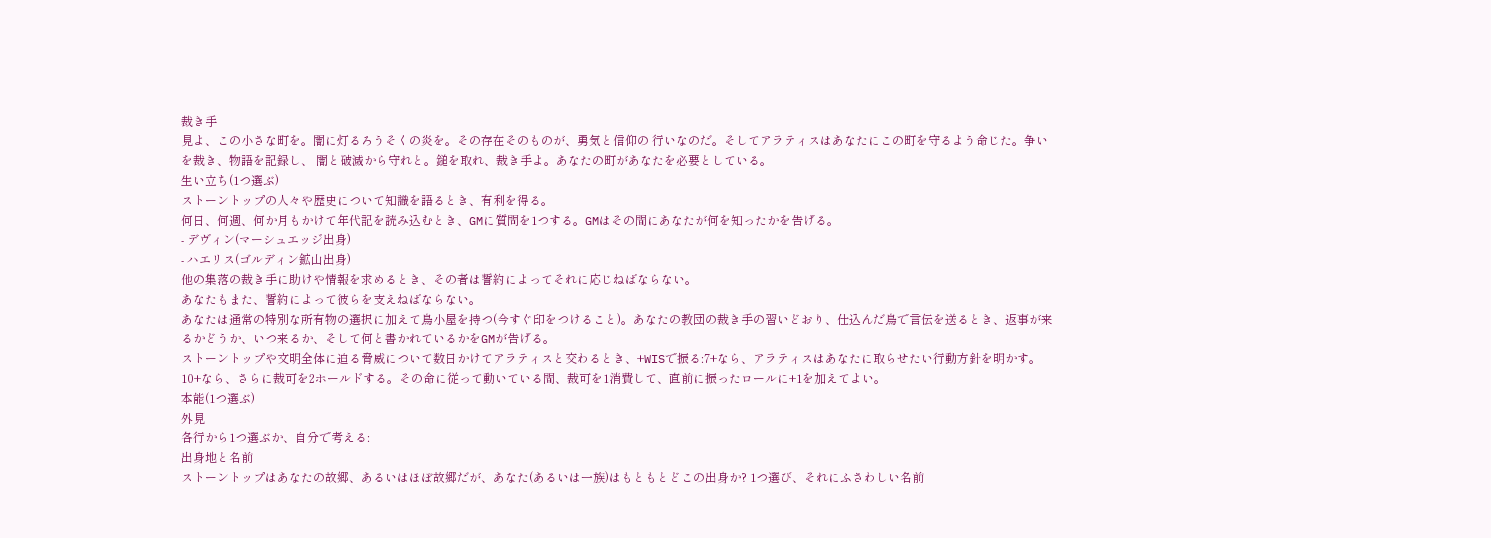裁き手
見よ、この小さな町を。闇に灯るろうそくの炎を。その存在そのものが、勇気と信仰の 行いなのだ。そしてアラティスはあなたにこの町を守るよう命じた。争いを裁き、物語を記録し、 闇と破滅から守れと。鎚を取れ、裁き手よ。あなたの町があなたを必要としている。
生い立ち(1つ選ぶ)
ストーントップの人々や歴史について知識を語るとき、有利を得る。
何日、何週、何か月もかけて年代記を読み込むとき、GMに質問を1つする。GMはその間にあなたが何を知ったかを告げる。
- デヴィン(マーシュエッジ出身)
- ハエリス(ゴルディン鉱山出身)
他の集落の裁き手に助けや情報を求めるとき、その者は誓約によってそれに応じねばならない。
あなたもまた、誓約によって彼らを支えねばならない。
あなたは通常の特別な所有物の選択に加えて鳥小屋を持つ(今すぐ印をつけること)。あなたの教団の裁き手の習いどおり、仕込んだ鳥で言伝を送るとき、返事が来るかどうか、いつ来るか、そして何と書かれているかをGMが告げる。
ストーントップや文明全体に迫る脅威について数日かけてアラティスと交わるとき、+WISで振る:7+なら、アラティスはあなたに取らせたい行動方針を明かす。10+なら、さらに裁可を2ホールドする。その命に従って動いている間、裁可を1消費して、直前に振ったロールに+1を加えてよい。
本能(1つ選ぶ)
外見
各行から1つ選ぶか、自分で考える:
出身地と名前
ストーントップはあなたの故郷、あるいはほぼ故郷だが、あなた(あるいは一族)はもともとどこの出身か? 1つ選び、それにふさわしい名前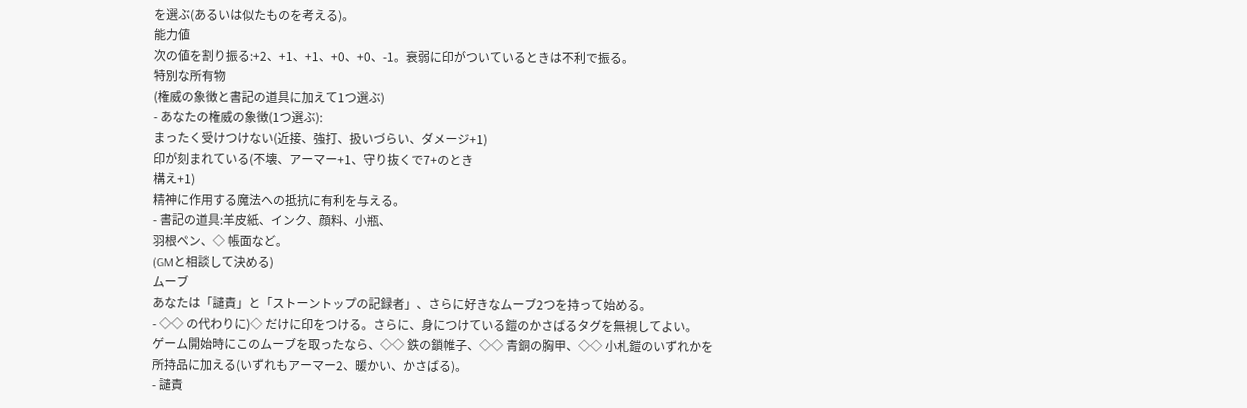を選ぶ(あるいは似たものを考える)。
能力値
次の値を割り振る:+2、+1、+1、+0、+0、-1。衰弱に印がついているときは不利で振る。
特別な所有物
(権威の象徴と書記の道具に加えて1つ選ぶ)
- あなたの権威の象徴(1つ選ぶ):
まったく受けつけない(近接、強打、扱いづらい、ダメージ+1)
印が刻まれている(不壊、アーマー+1、守り抜くで7+のとき
構え+1)
精神に作用する魔法への抵抗に有利を与える。
- 書記の道具:羊皮紙、インク、顔料、小瓶、
羽根ペン、◇ 帳面など。
(GMと相談して決める)
ムーブ
あなたは「譴責」と「ストーントップの記録者」、さらに好きなムーブ2つを持って始める。
- ◇◇ の代わりに)◇ だけに印をつける。さらに、身につけている鎧のかさばるタグを無視してよい。
ゲーム開始時にこのムーブを取ったなら、◇◇ 鉄の鎖帷子、◇◇ 青銅の胸甲、◇◇ 小札鎧のいずれかを所持品に加える(いずれもアーマー2、暖かい、かさばる)。
- 譴責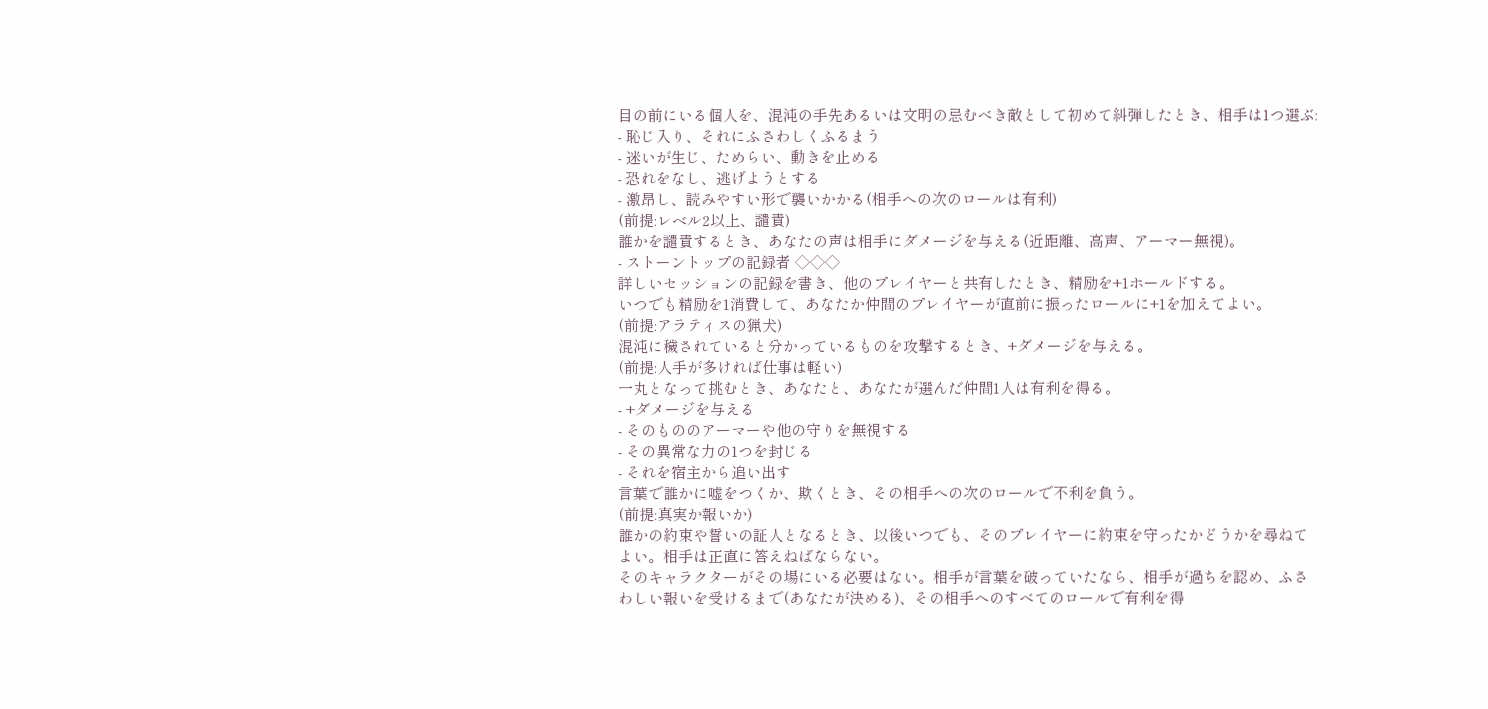目の前にいる個人を、混沌の手先あるいは文明の忌むべき敵として初めて糾弾したとき、相手は1つ選ぶ:
- 恥じ入り、それにふさわしくふるまう
- 迷いが生じ、ためらい、動きを止める
- 恐れをなし、逃げようとする
- 激昂し、読みやすい形で襲いかかる(相手への次のロールは有利)
(前提:レベル2以上、譴責)
誰かを譴責するとき、あなたの声は相手にダメージを与える(近距離、高声、アーマー無視)。
- ストーントップの記録者 ◇◇◇
詳しいセッションの記録を書き、他のプレイヤーと共有したとき、精励を+1ホールドする。
いつでも精励を1消費して、あなたか仲間のプレイヤーが直前に振ったロールに+1を加えてよい。
(前提:アラティスの猟犬)
混沌に穢されていると分かっているものを攻撃するとき、+ダメージを与える。
(前提:人手が多ければ仕事は軽い)
一丸となって挑むとき、あなたと、あなたが選んだ仲間1人は有利を得る。
- +ダメージを与える
- そのもののアーマーや他の守りを無視する
- その異常な力の1つを封じる
- それを宿主から追い出す
言葉で誰かに嘘をつくか、欺くとき、その相手への次のロールで不利を負う。
(前提:真実か報いか)
誰かの約束や誓いの証人となるとき、以後いつでも、そのプレイヤーに約束を守ったかどうかを尋ねてよい。相手は正直に答えねばならない。
そのキャラクターがその場にいる必要はない。相手が言葉を破っていたなら、相手が過ちを認め、ふさわしい報いを受けるまで(あなたが決める)、その相手へのすべてのロールで有利を得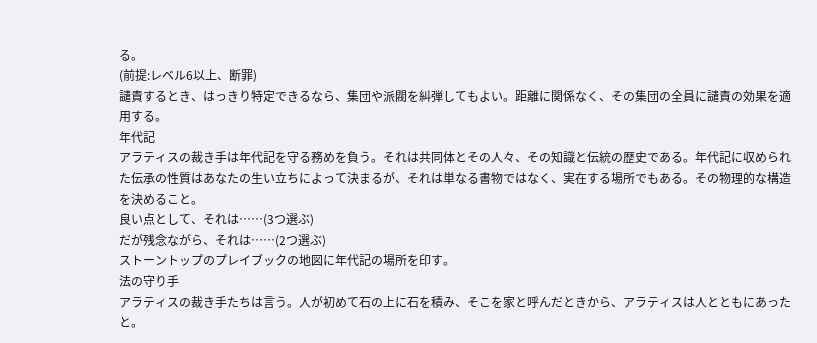る。
(前提:レベル6以上、断罪)
譴責するとき、はっきり特定できるなら、集団や派閥を糾弾してもよい。距離に関係なく、その集団の全員に譴責の効果を適用する。
年代記
アラティスの裁き手は年代記を守る務めを負う。それは共同体とその人々、その知識と伝統の歴史である。年代記に収められた伝承の性質はあなたの生い立ちによって決まるが、それは単なる書物ではなく、実在する場所でもある。その物理的な構造を決めること。
良い点として、それは……(3つ選ぶ)
だが残念ながら、それは……(2つ選ぶ)
ストーントップのプレイブックの地図に年代記の場所を印す。
法の守り手
アラティスの裁き手たちは言う。人が初めて石の上に石を積み、そこを家と呼んだときから、アラティスは人とともにあったと。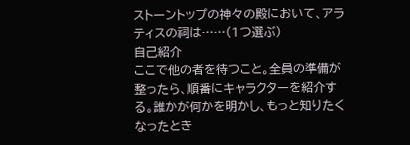ストーントップの神々の殿において、アラティスの祠は……(1つ選ぶ)
自己紹介
ここで他の者を待つこと。全員の準備が整ったら、順番にキャラクターを紹介する。誰かが何かを明かし、もっと知りたくなったとき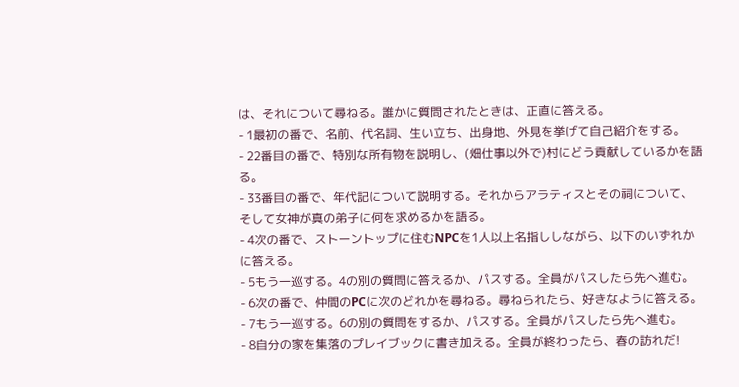は、それについて尋ねる。誰かに質問されたときは、正直に答える。
- 1最初の番で、名前、代名詞、生い立ち、出身地、外見を挙げて自己紹介をする。
- 22番目の番で、特別な所有物を説明し、(畑仕事以外で)村にどう貢献しているかを語る。
- 33番目の番で、年代記について説明する。それからアラティスとその祠について、そして女神が真の弟子に何を求めるかを語る。
- 4次の番で、ストーントップに住むNPCを1人以上名指ししながら、以下のいずれかに答える。
- 5もう一巡する。4の別の質問に答えるか、パスする。全員がパスしたら先へ進む。
- 6次の番で、仲間のPCに次のどれかを尋ねる。尋ねられたら、好きなように答える。
- 7もう一巡する。6の別の質問をするか、パスする。全員がパスしたら先へ進む。
- 8自分の家を集落のプレイブックに書き加える。全員が終わったら、春の訪れだ!